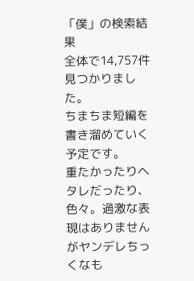「僕」の検索結果
全体で14,757件見つかりました。
ちまちま短編を書き溜めていく予定です。
重たかったりヘタレだったり、色々。過激な表現はありませんがヤンデレちっくなも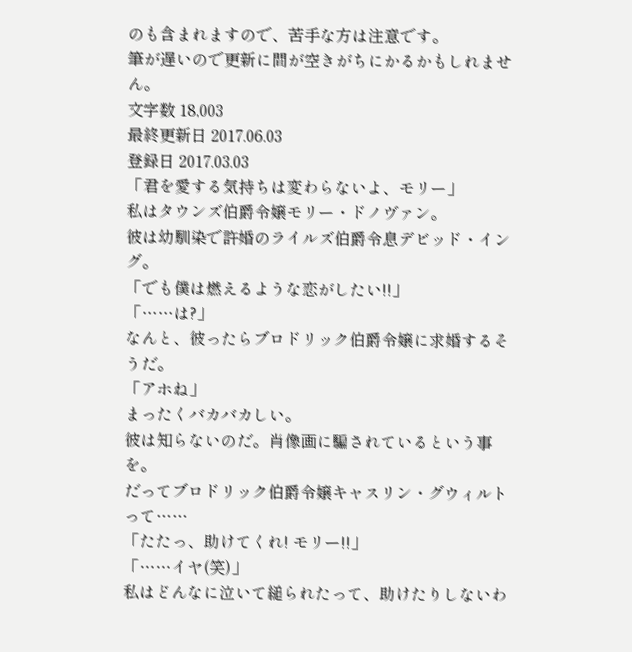のも含まれますので、苦手な方は注意です。
筆が遅いので更新に間が空きがちにかるかもしれません。
文字数 18,003
最終更新日 2017.06.03
登録日 2017.03.03
「君を愛する気持ちは変わらないよ、モリー」
私はタウンズ伯爵令嬢モリー・ドノヴァン。
彼は幼馴染で許婚のライルズ伯爵令息デビッド・イング。
「でも僕は燃えるような恋がしたい!!」
「……は?」
なんと、彼ったらブロドリック伯爵令嬢に求婚するそうだ。
「アホね」
まったくバカバカしい。
彼は知らないのだ。肖像画に騙されているという事を。
だってブロドリック伯爵令嬢キャスリン・グウィルトって……
「たたっ、助けてくれ! モリー!!」
「……イヤ(笑)」
私はどんなに泣いて縋られたって、助けたりしないわ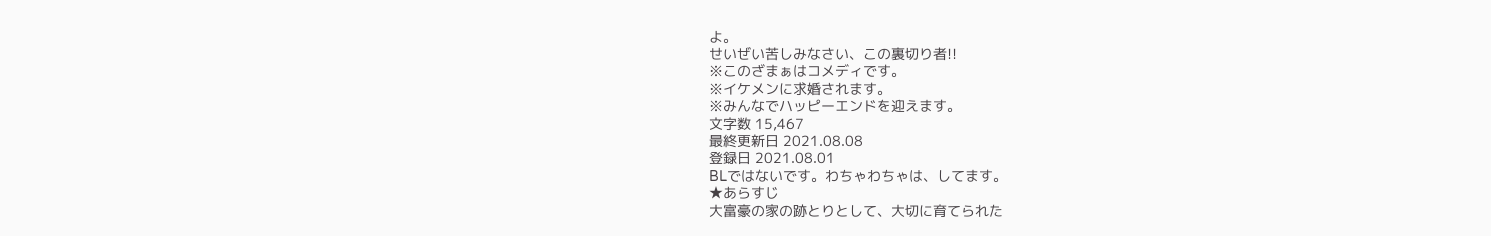よ。
せいぜい苦しみなさい、この裏切り者!!
※このざまぁはコメディです。
※イケメンに求婚されます。
※みんなでハッピーエンドを迎えます。
文字数 15,467
最終更新日 2021.08.08
登録日 2021.08.01
BLではないです。わちゃわちゃは、してます。
★あらすじ
大富豪の家の跡とりとして、大切に育てられた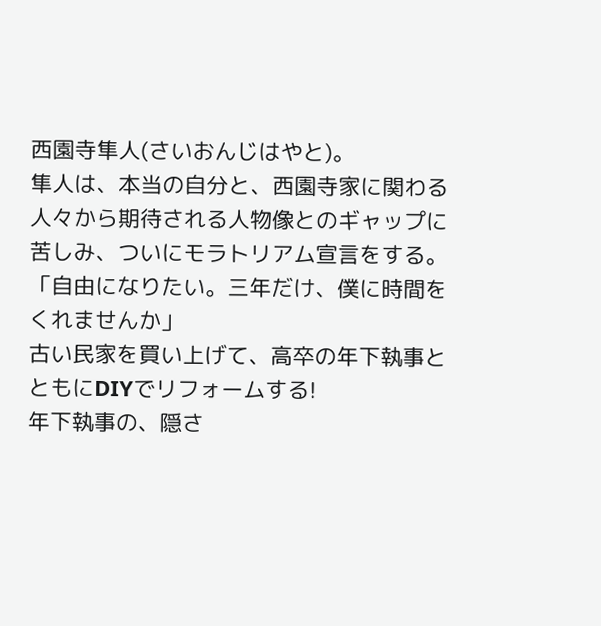西園寺隼人(さいおんじはやと)。
隼人は、本当の自分と、西園寺家に関わる人々から期待される人物像とのギャップに苦しみ、ついにモラトリアム宣言をする。
「自由になりたい。三年だけ、僕に時間をくれませんか」
古い民家を買い上げて、高卒の年下執事とともにDIYでリフォームする!
年下執事の、隠さ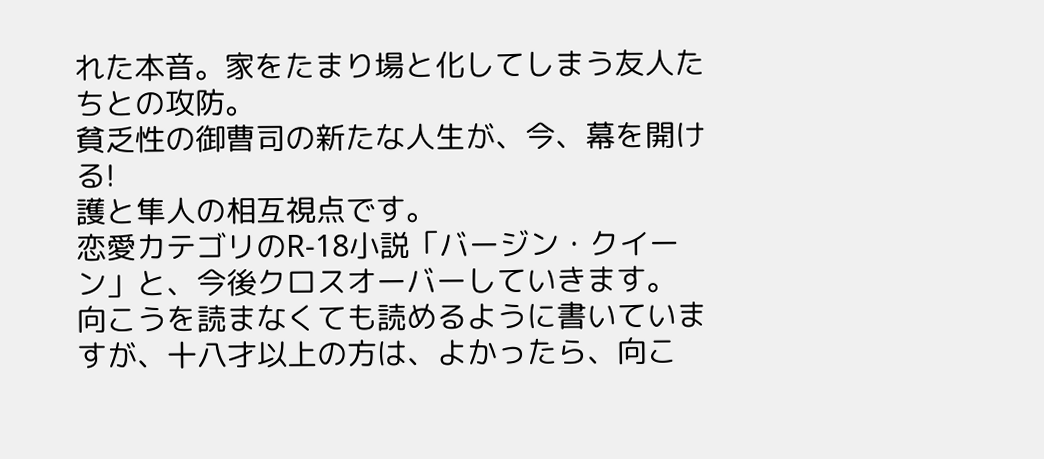れた本音。家をたまり場と化してしまう友人たちとの攻防。
貧乏性の御曹司の新たな人生が、今、幕を開ける!
護と隼人の相互視点です。
恋愛カテゴリのR-18小説「バージン・クイーン」と、今後クロスオーバーしていきます。
向こうを読まなくても読めるように書いていますが、十八才以上の方は、よかったら、向こ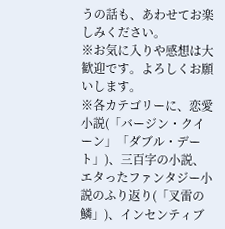うの話も、あわせてお楽しみください。
※お気に入りや感想は大歓迎です。よろしくお願いします。
※各カテゴリーに、恋愛小説(「バージン・クイーン」「ダブル・デート」)、三百字の小説、エタったファンタジー小説のふり返り(「叉雷の鱗」)、インセンティブ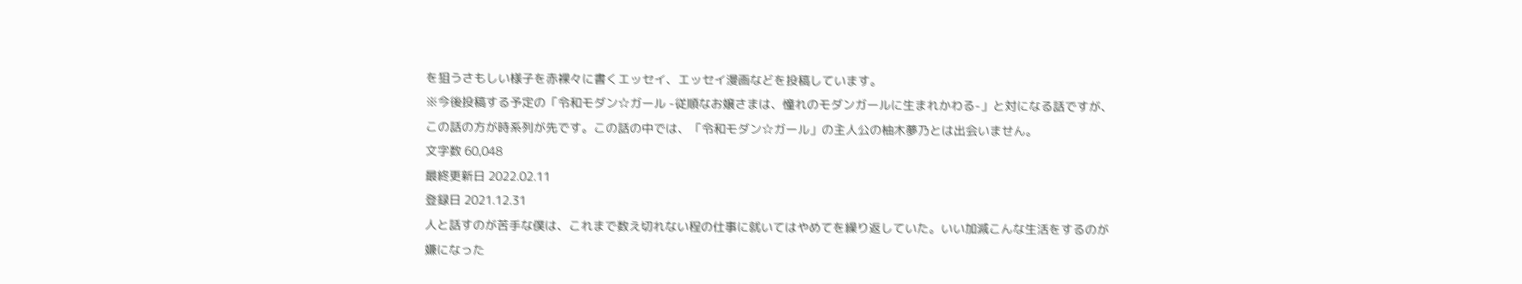を狙うさもしい様子を赤裸々に書くエッセイ、エッセイ漫画などを投稿しています。
※今後投稿する予定の「令和モダン☆ガール -従順なお嬢さまは、憧れのモダンガールに生まれかわる-」と対になる話ですが、この話の方が時系列が先です。この話の中では、「令和モダン☆ガール」の主人公の柚木夢乃とは出会いません。
文字数 60,048
最終更新日 2022.02.11
登録日 2021.12.31
人と話すのが苦手な僕は、これまで数え切れない程の仕事に就いてはやめてを繰り返していた。いい加減こんな生活をするのが嫌になった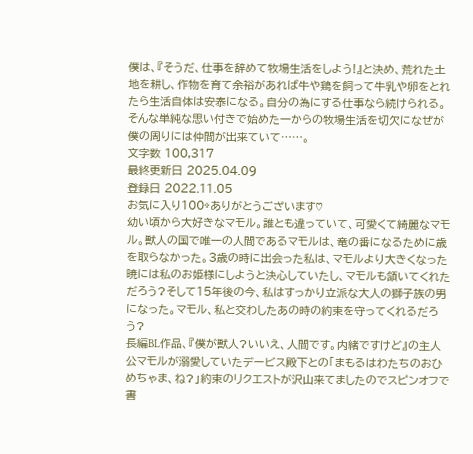僕は、『そうだ、仕事を辞めて牧場生活をしよう!』と決め、荒れた土地を耕し、作物を育て余裕があれば牛や鶏を飼って牛乳や卵をとれたら生活自体は安泰になる。自分の為にする仕事なら続けられる。そんな単純な思い付きで始めた一からの牧場生活を切欠になぜが僕の周りには仲間が出来ていて……。
文字数 100,317
最終更新日 2025.04.09
登録日 2022.11.05
お気に入り100⇧ありがとうございます♡
幼い頃から大好きなマモル。誰とも違っていて、可愛くて綺麗なマモル。獣人の国で唯一の人間であるマモルは、竜の番になるために歳を取らなかった。3歳の時に出会った私は、マモルより大きくなった暁には私のお姫様にしようと決心していたし、マモルも頷いてくれただろう?そして15年後の今、私はすっかり立派な大人の獅子族の男になった。マモル、私と交わしたあの時の約束を守ってくれるだろう?
長編BL作品、『僕が獣人?いいえ、人間です。内緒ですけど』の主人公マモルが溺愛していたデービス殿下との「まもるはわたちのおひめちゃま、ね?」約束のリクエストが沢山来てましたのでスピンオフで書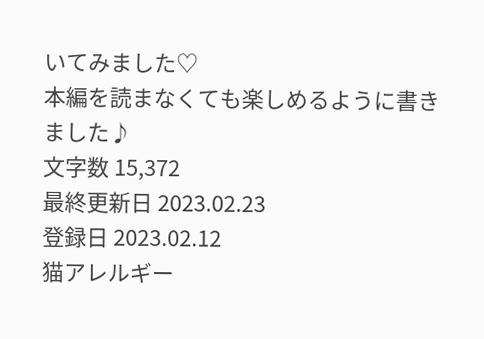いてみました♡
本編を読まなくても楽しめるように書きました♪
文字数 15,372
最終更新日 2023.02.23
登録日 2023.02.12
猫アレルギー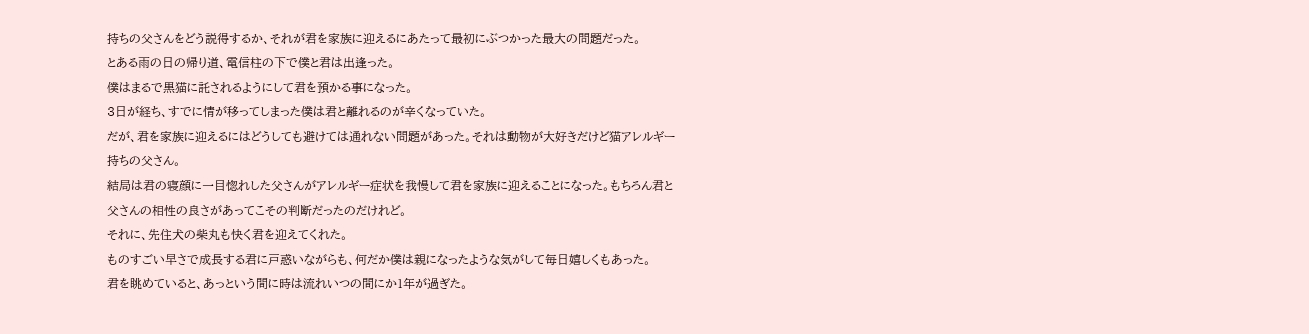持ちの父さんをどう説得するか、それが君を家族に迎えるにあたって最初にぶつかった最大の問題だった。
とある雨の日の帰り道、電信柱の下で僕と君は出逢った。
僕はまるで黒猫に託されるようにして君を預かる事になった。
3日が経ち、すでに情が移ってしまった僕は君と離れるのが辛くなっていた。
だが、君を家族に迎えるにはどうしても避けては通れない問題があった。それは動物が大好きだけど猫アレルギー持ちの父さん。
結局は君の寝顔に一目惚れした父さんがアレルギー症状を我慢して君を家族に迎えることになった。もちろん君と父さんの相性の良さがあってこその判断だったのだけれど。
それに、先住犬の柴丸も快く君を迎えてくれた。
ものすごい早さで成長する君に戸惑いながらも、何だか僕は親になったような気がして毎日嬉しくもあった。
君を眺めていると、あっという間に時は流れいつの間にか1年が過ぎた。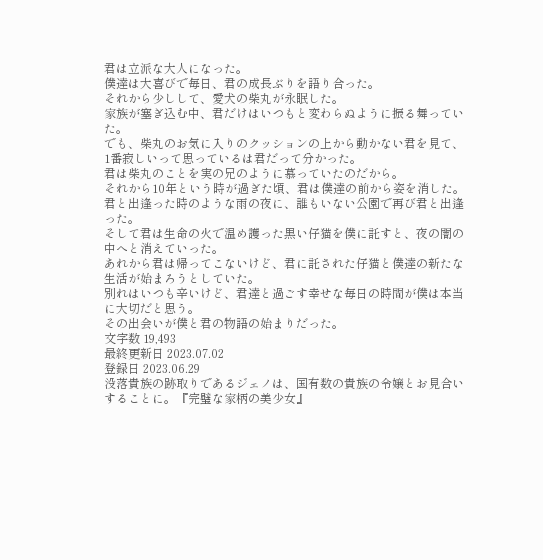君は立派な大人になった。
僕達は大喜びで毎日、君の成長ぶりを語り合った。
それから少しして、愛犬の柴丸が永眠した。
家族が塞ぎ込む中、君だけはいつもと変わらぬように振る舞っていた。
でも、柴丸のお気に入りのクッションの上から動かない君を見て、1番寂しいって思っているは君だって分かった。
君は柴丸のことを実の兄のように慕っていたのだから。
それから10年という時が過ぎた頃、君は僕達の前から姿を消した。
君と出逢った時のような雨の夜に、誰もいない公園で再び君と出逢った。
そして君は生命の火で温め護った黒い仔猫を僕に託すと、夜の闇の中へと消えていった。
あれから君は帰ってこないけど、君に託された仔猫と僕達の新たな生活が始まろうとしていた。
別れはいつも辛いけど、君達と過ごす幸せな毎日の時間が僕は本当に大切だと思う。
その出会いが僕と君の物語の始まりだった。
文字数 19,493
最終更新日 2023.07.02
登録日 2023.06.29
没落貴族の跡取りであるジェノは、国有数の貴族の令嬢とお見合いすることに。『完璧な家柄の美少女』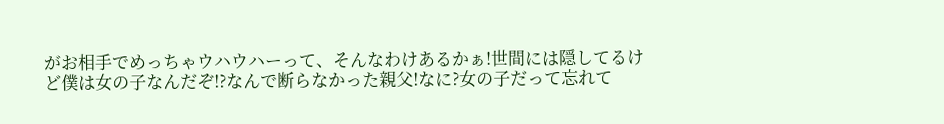がお相手でめっちゃウハウハーって、そんなわけあるかぁ!世間には隠してるけど僕は女の子なんだぞ!?なんで断らなかった親父!なに?女の子だって忘れて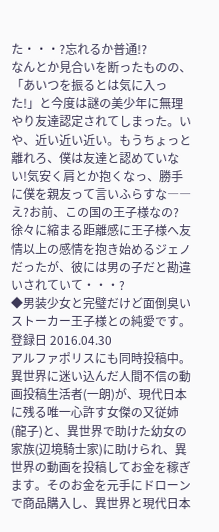た・・・?忘れるか普通!?
なんとか見合いを断ったものの、「あいつを振るとは気に入った!」と今度は謎の美少年に無理やり友達認定されてしまった。いや、近い近い近い。もうちょっと離れろ、僕は友達と認めていない!気安く肩とか抱くなっ、勝手に僕を親友って言いふらすな―― え?お前、この国の王子様なの?
徐々に縮まる距離感に王子様へ友情以上の感情を抱き始めるジェノだったが、彼には男の子だと勘違いされていて・・・?
◆男装少女と完璧だけど面倒臭いストーカー王子様との純愛です。
登録日 2016.04.30
アルファポリスにも同時投稿中。異世界に迷い込んだ人間不信の動画投稿生活者(一朗)が、現代日本に残る唯一心許す女傑の又従姉(龍子)と、異世界で助けた幼女の家族(辺境騎士家)に助けられ、異世界の動画を投稿してお金を稼ぎます。そのお金を元手にドローンで商品購入し、異世界と現代日本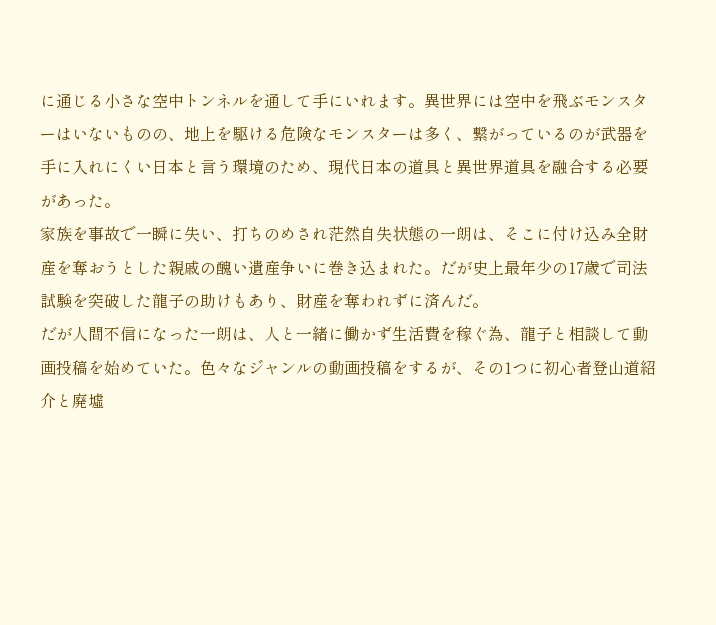に通じる小さな空中トンネルを通して手にいれます。異世界には空中を飛ぶモンスターはいないものの、地上を駆ける危険なモンスターは多く、繋がっているのが武器を手に入れにくい日本と言う環境のため、現代日本の道具と異世界道具を融合する必要があった。
家族を事故で一瞬に失い、打ちのめされ茫然自失状態の一朗は、そこに付け込み全財産を奪おうとした親戚の醜い遺産争いに巻き込まれた。だが史上最年少の17歳で司法試験を突破した龍子の助けもあり、財産を奪われずに済んだ。
だが人間不信になった一朗は、人と一緒に働かず生活費を稼ぐ為、龍子と相談して動画投稿を始めていた。色々なジャンルの動画投稿をするが、その1つに初心者登山道紹介と廃墟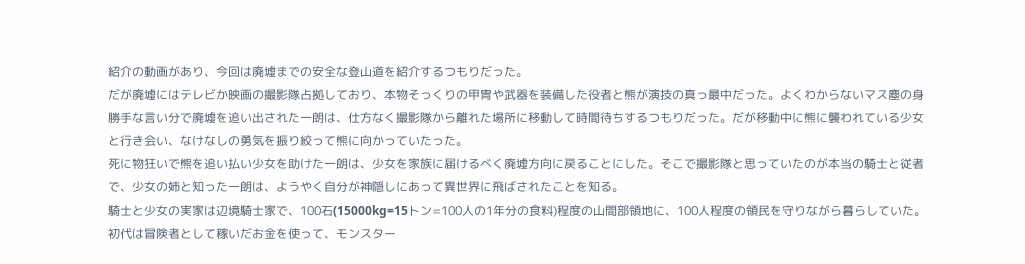紹介の動画があり、今回は廃墟までの安全な登山道を紹介するつもりだった。
だが廃墟にはテレビか映画の撮影隊占拠しており、本物そっくりの甲冑や武器を装備した役者と熊が演技の真っ最中だった。よくわからないマス塵の身勝手な言い分で廃墟を追い出された一朗は、仕方なく撮影隊から離れた場所に移動して時間待ちするつもりだった。だが移動中に熊に襲われている少女と行き会い、なけなしの勇気を振り絞って熊に向かっていたった。
死に物狂いで熊を追い払い少女を助けた一朗は、少女を家族に届けるべく廃墟方向に戻ることにした。そこで撮影隊と思っていたのが本当の騎士と従者で、少女の姉と知った一朗は、ようやく自分が神隠しにあって異世界に飛ばされたことを知る。
騎士と少女の実家は辺境騎士家で、100石(15000kg=15トン=100人の1年分の食料)程度の山間部領地に、100人程度の領民を守りながら暮らしていた。初代は冒険者として稼いだお金を使って、モンスター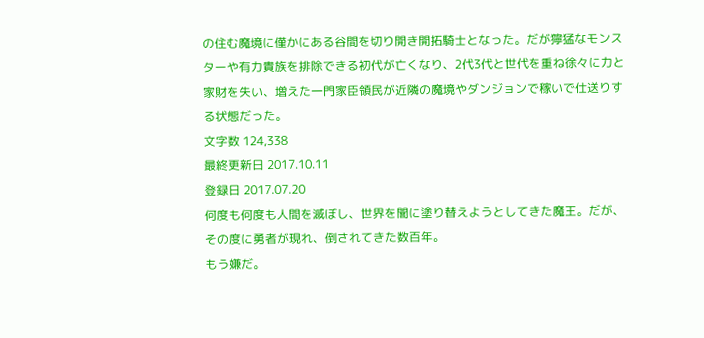の住む魔境に僅かにある谷間を切り開き開拓騎士となった。だが獰猛なモンスターや有力貴族を排除できる初代が亡くなり、2代3代と世代を重ね徐々に力と家財を失い、増えた一門家臣領民が近隣の魔境やダンジョンで稼いで仕送りする状態だった。
文字数 124,338
最終更新日 2017.10.11
登録日 2017.07.20
何度も何度も人間を滅ぼし、世界を闇に塗り替えようとしてきた魔王。だが、その度に勇者が現れ、倒されてきた数百年。
もう嫌だ。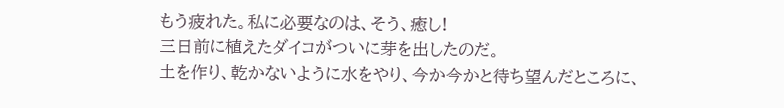もう疲れた。私に必要なのは、そう、癒し!
三日前に植えたダイコがついに芽を出したのだ。
土を作り、乾かないように水をやり、今か今かと待ち望んだところに、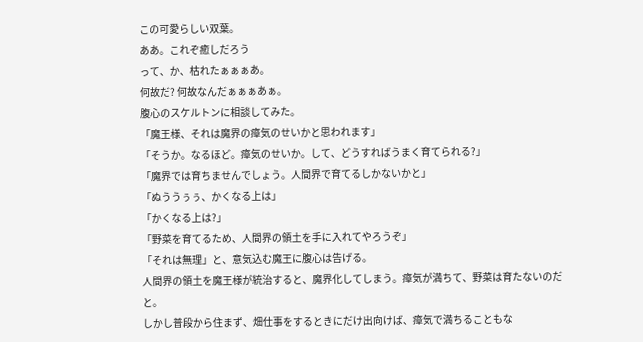この可愛らしい双葉。
ああ。これぞ癒しだろう
って、か、枯れたぁぁぁあ。
何故だ? 何故なんだぁぁぁあぁ。
腹心のスケルトンに相談してみた。
「魔王様、それは魔界の瘴気のせいかと思われます」
「そうか。なるほど。瘴気のせいか。して、どうすればうまく育てられる?」
「魔界では育ちませんでしょう。人間界で育てるしかないかと」
「ぬううぅぅ、かくなる上は」
「かくなる上は?」
「野菜を育てるため、人間界の領土を手に入れてやろうぞ」
「それは無理」と、意気込む魔王に腹心は告げる。
人間界の領土を魔王様が統治すると、魔界化してしまう。瘴気が満ちて、野菜は育たないのだと。
しかし普段から住まず、畑仕事をするときにだけ出向けば、瘴気で満ちることもな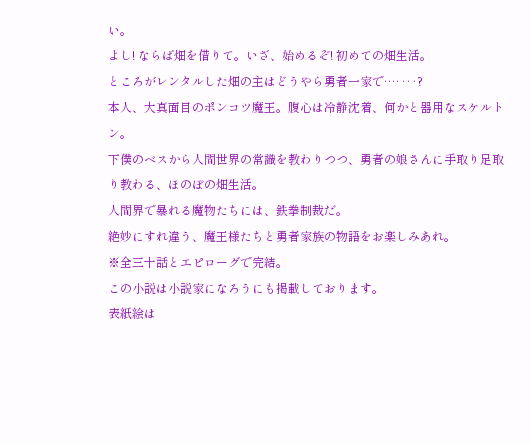い。
よし! ならば畑を借りて。いざ、始めるぞ! 初めての畑生活。
ところがレンタルした畑の主はどうやら勇者一家で…‥‥?
本人、大真面目のポンコツ魔王。腹心は冷静沈着、何かと器用なスケルトン。
下僕のベスから人間世界の常識を教わりつつ、勇者の娘さんに手取り足取り教わる、ほのぼの畑生活。
人間界で暴れる魔物たちには、鉄拳制裁だ。
絶妙にすれ違う、魔王様たちと勇者家族の物語をお楽しみあれ。
※全三十話とエピローグで完結。
この小説は小説家になろうにも掲載しております。
表紙絵は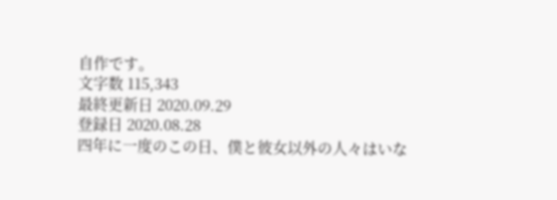自作です。
文字数 115,343
最終更新日 2020.09.29
登録日 2020.08.28
四年に一度のこの日、僕と彼女以外の人々はいな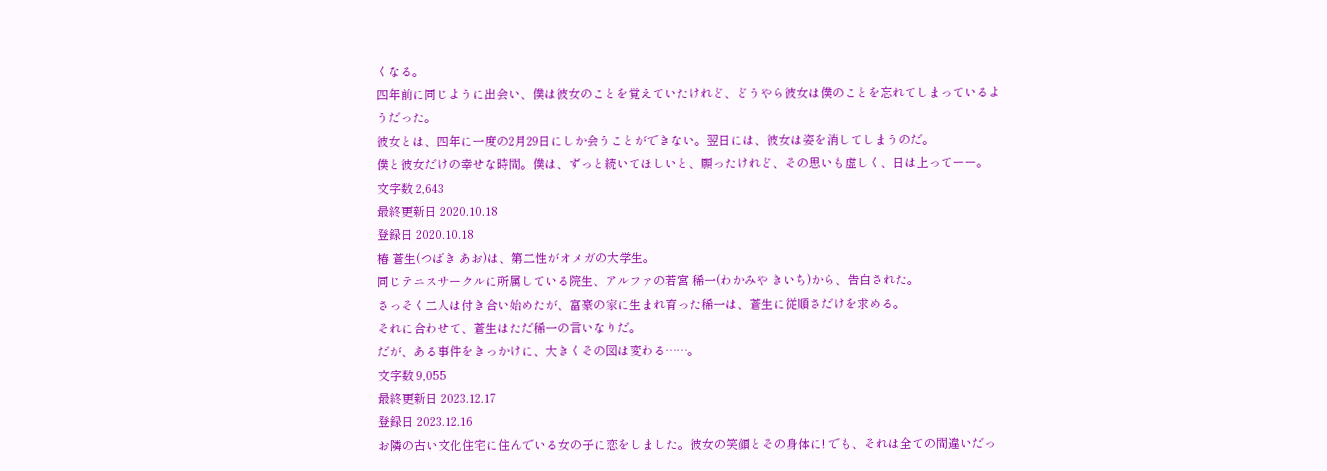くなる。
四年前に同じように出会い、僕は彼女のことを覚えていたけれど、どうやら彼女は僕のことを忘れてしまっているようだった。
彼女とは、四年に一度の2月29日にしか会うことができない。翌日には、彼女は姿を消してしまうのだ。
僕と彼女だけの幸せな時間。僕は、ずっと続いてほしいと、願ったけれど、その思いも虚しく、日は上ってーー。
文字数 2,643
最終更新日 2020.10.18
登録日 2020.10.18
椿 蒼生(つばき あお)は、第二性がオメガの大学生。
同じテニスサークルに所属している院生、アルファの若宮 稀一(わかみや きいち)から、告白された。
さっそく二人は付き合い始めたが、富豪の家に生まれ育った稀一は、蒼生に従順さだけを求める。
それに合わせて、蒼生はただ稀一の言いなりだ。
だが、ある事件をきっかけに、大きくその図は変わる……。
文字数 9,055
最終更新日 2023.12.17
登録日 2023.12.16
お隣の古い文化住宅に住んでいる女の子に恋をしました。彼女の笑顔とその身体に! でも、それは全ての間違いだっ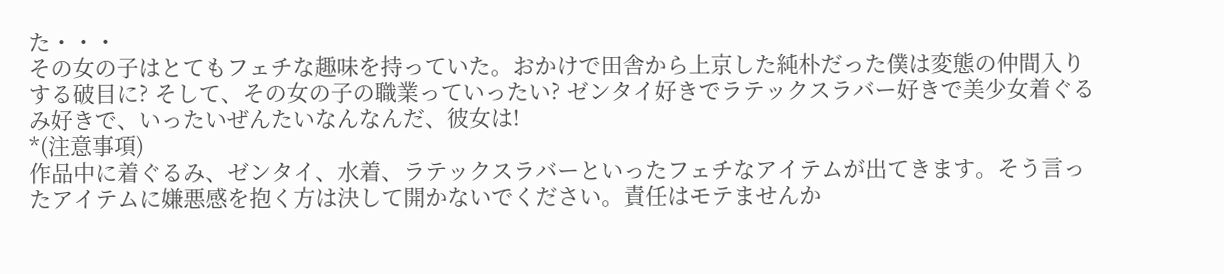た・・・
その女の子はとてもフェチな趣味を持っていた。おかけで田舎から上京した純朴だった僕は変態の仲間入りする破目に? そして、その女の子の職業っていったい? ゼンタイ好きでラテックスラバー好きで美少女着ぐるみ好きで、いったいぜんたいなんなんだ、彼女は!
*(注意事項)
作品中に着ぐるみ、ゼンタイ、水着、ラテックスラバーといったフェチなアイテムが出てきます。そう言ったアイテムに嫌悪感を抱く方は決して開かないでください。責任はモテませんか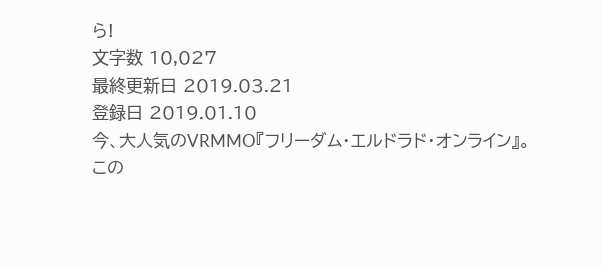ら!
文字数 10,027
最終更新日 2019.03.21
登録日 2019.01.10
今、大人気のVRMMO『フリーダム・エルドラド・オンライン』。
この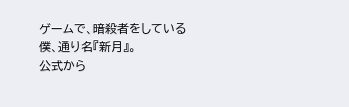ゲームで、暗殺者をしている僕、通り名『新月』。
公式から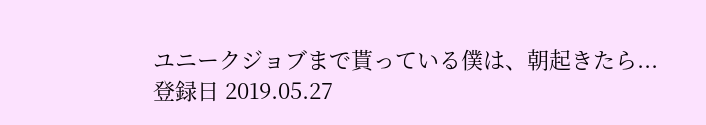ユニークジョブまで貰っている僕は、朝起きたら...
登録日 2019.05.27